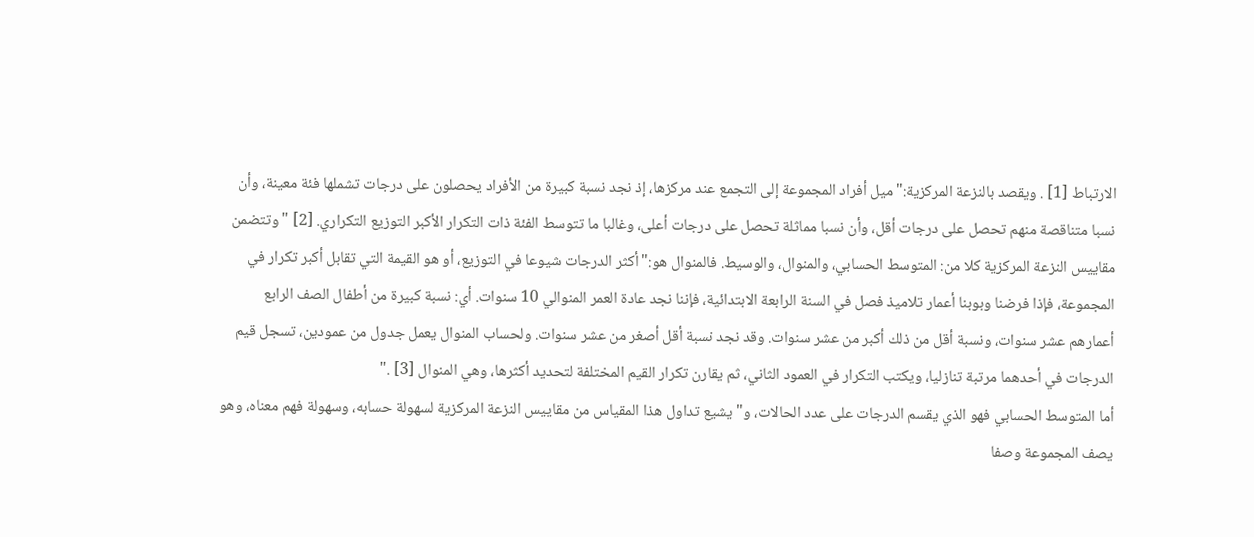الارتباط [1] . ويقصد بالنزعة المركزية:"ميل أفراد المجموعة إلى التجمع عند مركزها، إذ نجد نسبة كبيرة من الأفراد يحصلون على درجات تشملها فئة معينة، وأن نسبا متناقصة منهم تحصل على درجات أقل، وأن نسبا مماثلة تحصل على درجات أعلى، وغالبا ما تتوسط الفئة ذات التكرار الأكبر التوزيع التكراري. [2] "وتتضمن مقاييس النزعة المركزية كلا من: المتوسط الحسابي، والمنوال، والوسيط. فالمنوال هو:"أكثر الدرجات شيوعا في التوزيع، أو هو القيمة التي تقابل أكبر تكرار في المجموعة، فإذا فرضنا وبوبنا أعمار تلاميذ فصل في السنة الرابعة الابتدائية، فإننا نجد عادة العمر المنوالي 10 سنوات. أي: نسبة كبيرة من أطفال الصف الرابع أعمارهم عشر سنوات، ونسبة أقل من ذلك أكبر من عشر سنوات. وقد نجد نسبة أقل أصغر من عشر سنوات. ولحساب المنوال يعمل جدول من عمودين، تسجل قيم الدرجات في أحدهما مرتبة تنازليا، ويكتب التكرار في العمود الثاني، ثم يقارن تكرار القيم المختلفة لتحديد أكثرها، وهي المنوال [3] ."
أما المتوسط الحسابي فهو الذي يقسم الدرجات على عدد الحالات، و"يشيع تداول هذا المقياس من مقاييس النزعة المركزية لسهولة حسابه، وسهولة فهم معناه، وهو يصف المجموعة وصفا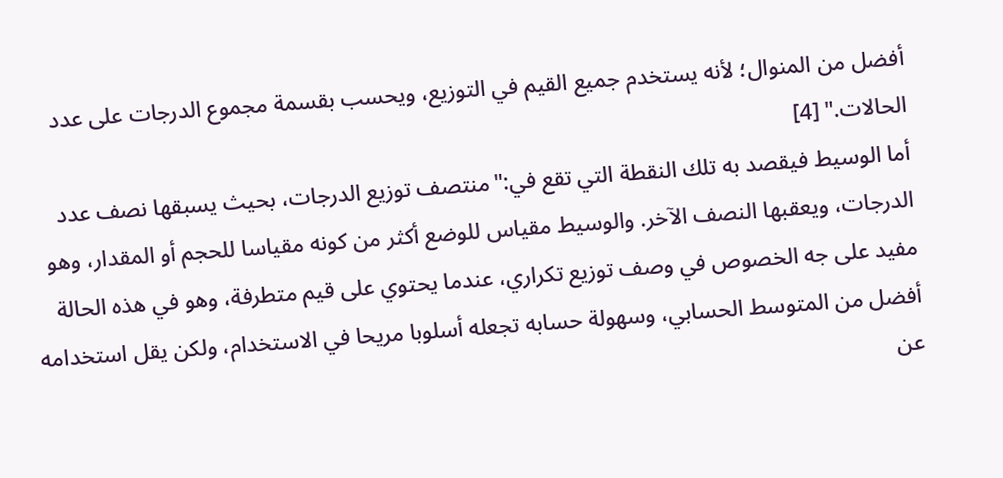أفضل من المنوال؛ لأنه يستخدم جميع القيم في التوزيع، ويحسب بقسمة مجموع الدرجات على عدد الحالات." [4]
أما الوسيط فيقصد به تلك النقطة التي تقع في:"منتصف توزيع الدرجات، بحيث يسبقها نصف عدد الدرجات، ويعقبها النصف الآخر. والوسيط مقياس للوضع أكثر من كونه مقياسا للحجم أو المقدار، وهو مفيد على جه الخصوص في وصف توزيع تكراري، عندما يحتوي على قيم متطرفة، وهو في هذه الحالة أفضل من المتوسط الحسابي، وسهولة حسابه تجعله أسلوبا مريحا في الاستخدام، ولكن يقل استخدامه عن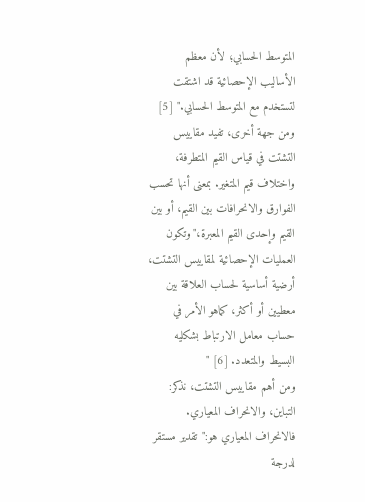المتوسط الحسابي؛ لأن معظم الأساليب الإحصائية قد اشتقت لتستخدم مع المتوسط الحسابي." [5]
ومن جهة أخرى، تفيد مقاييس التشتت في قياس القيم المتطرفة، واختلاف قيم المتغير. بمعنى أنها تحسب الفوارق والانحرافات بين القيم، أو بين القيم وإحدى القيم المعبرة،"وتكون العمليات الإحصائية لمقاييس التشتت، أرضية أساسية لحساب العلاقة بين معطيين أو أكثر، كماهو الأمر في حساب معامل الارتباط بشكليه البسيط والمتعدد. [6] "
ومن أهم مقاييس التشتت، نذكر: التباين، والانحراف المعياري. فالانحراف المعياري هو:"تقدير مستقر لدرجة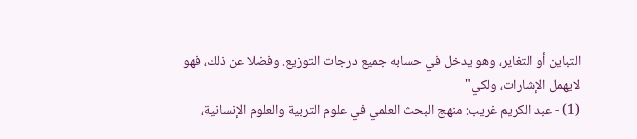التباين أو التغاير، وهو يدخل في حسابه جميع درجات التوزيع. وفضلا عن ذلك، فهو لايهمل الإشارات، ولكي"
(1) - عبد الكريم غريب: منهج البحث العلمي في علوم التربية والعلوم الإنسانية،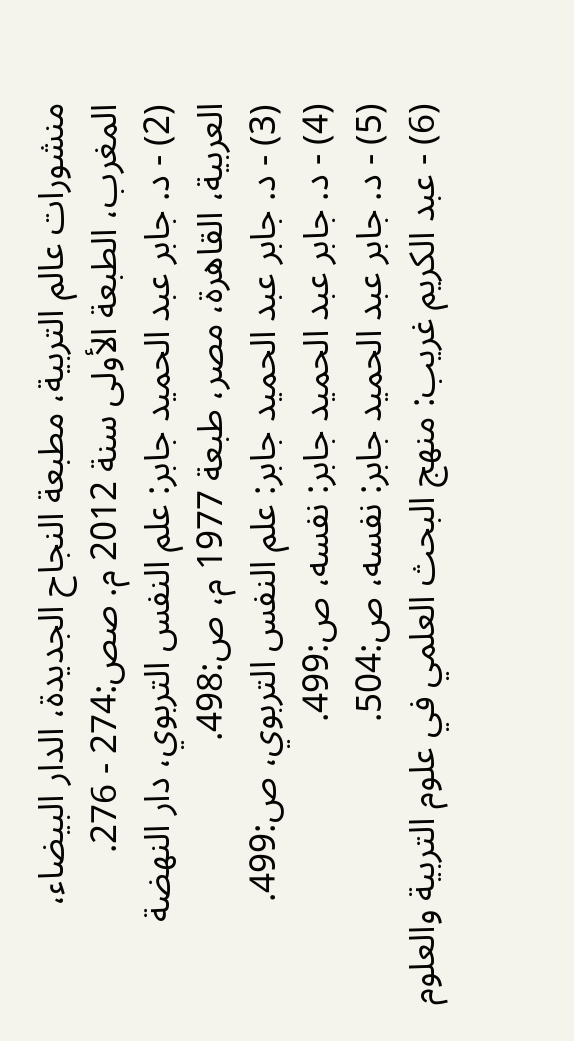منشورات عالم التربية، مطبعة النجاح الجديدة، الدار البيضاء، المغرب، الطبعة الأولى سنة 2012 م. صص:274 - 276.
(2) - د. جابر عبد الحميد جابر: علم النفس التربوي، دار النهضة العربية، القاهرة، مصر، طبعة 1977 م، ص:498.
(3) - د. جابر عبد الحميد جابر: علم النفس التربوي، ص:499.
(4) - د. جابر عبد الحميد جابر: نفسه، ص:499.
(5) - د. جابر عبد الحميد جابر: نفسه، ص:504.
(6) - عبد الكريم غريب: منهج البحث العلمي في علوم التربية والعلوم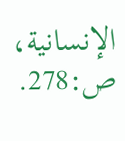الإنسانية، ص:278.